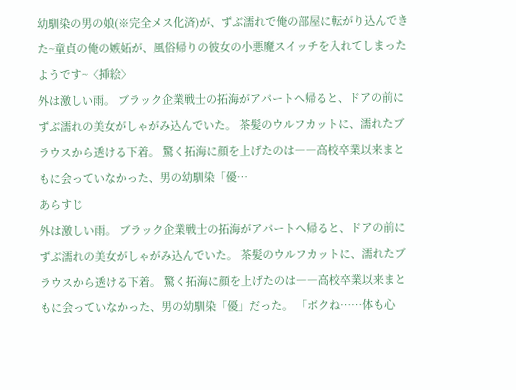幼馴染の男の娘(※完全メス化済)が、ずぶ濡れで俺の部屋に転がり込んできた~童貞の俺の嫉妬が、風俗帰りの彼女の小悪魔スイッチを入れてしまったようです~〈挿絵〉
外は激しい雨。 ブラック企業戦士の拓海がアパートへ帰ると、ドアの前にずぶ濡れの美女がしゃがみ込んでいた。 茶髪のウルフカットに、濡れたブラウスから透ける下着。 驚く拓海に顔を上げたのは――高校卒業以来まともに会っていなかった、男の幼馴染「優…
あらすじ
外は激しい雨。 ブラック企業戦士の拓海がアパートへ帰ると、ドアの前にずぶ濡れの美女がしゃがみ込んでいた。 茶髪のウルフカットに、濡れたブラウスから透ける下着。 驚く拓海に顔を上げたのは――高校卒業以来まともに会っていなかった、男の幼馴染「優」だった。 「ボクね……体も心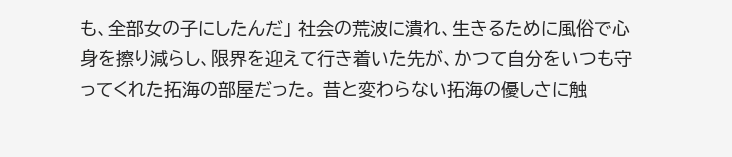も、全部女の子にしたんだ」 社会の荒波に潰れ、生きるために風俗で心身を擦り減らし、限界を迎えて行き着いた先が、かつて自分をいつも守ってくれた拓海の部屋だった。 昔と変わらない拓海の優しさに触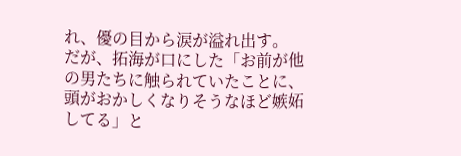れ、優の目から涙が溢れ出す。 だが、拓海が口にした「お前が他の男たちに触られていたことに、頭がおかしくなりそうなほど嫉妬してる」と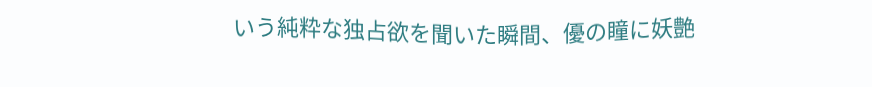いう純粋な独占欲を聞いた瞬間、優の瞳に妖艶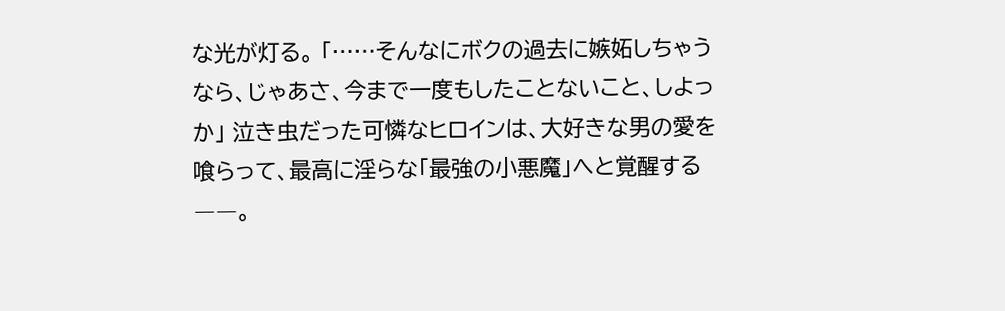な光が灯る。 「……そんなにボクの過去に嫉妬しちゃうなら、じゃあさ、今まで一度もしたことないこと、しよっか」 泣き虫だった可憐なヒロインは、大好きな男の愛を喰らって、最高に淫らな「最強の小悪魔」へと覚醒する――。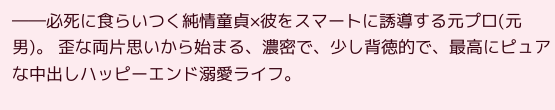――必死に食らいつく純情童貞×彼をスマートに誘導する元プロ(元男)。 歪な両片思いから始まる、濃密で、少し背徳的で、最高にピュアな中出しハッピーエンド溺愛ライフ。